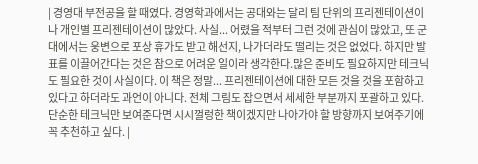| 경영대 부전공을 할 때였다. 경영학과에서는 공대와는 달리 팀 단위의 프리젠테이션이나 개인별 프리젠테이션이 많았다. 사실... 어렸을 적부터 그런 것에 관심이 많았고, 또 군대에서는 웅변으로 포상 휴가도 받고 해선지, 나가더라도 떨리는 것은 없었다. 하지만 발표를 이끌어간다는 것은 참으로 어려운 일이라 생각한다.많은 준비도 필요하지만 테크닉도 필요한 것이 사실이다. 이 책은 정말... 프리젠테이션에 대한 모든 것을 것을 포함하고 있다고 하더라도 과언이 아니다. 전체 그림도 잡으면서 세세한 부분까지 포괄하고 있다. 단순한 테크닉만 보여준다면 시시껄렁한 책이겠지만 나아가야 할 방향까지 보여주기에 꼭 추천하고 싶다. |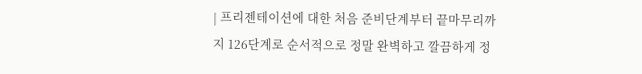| 프리젠테이션에 대한 처음 준비단계부터 끝마무리까지 126단계로 순서적으로 정말 완벽하고 깔끔하게 정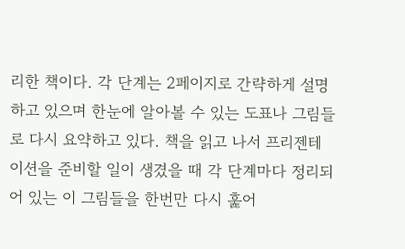리한 책이다. 각 단계는 2페이지로 간략하게 설명하고 있으며 한눈에 알아볼 수 있는 도표나 그림들로 다시 요약하고 있다. 책을 읽고 나서 프리젠테이션을 준비할 일이 생겼을 때 각 단계마다 정리되어 있는 이 그림들을 한번만 다시 훑어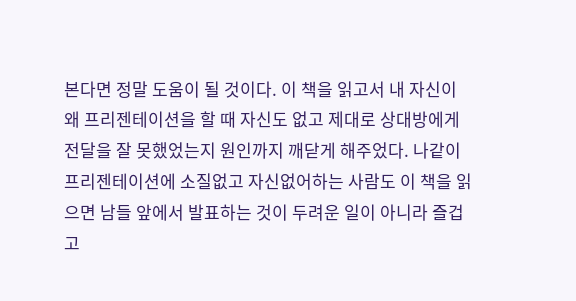본다면 정말 도움이 될 것이다. 이 책을 읽고서 내 자신이 왜 프리젠테이션을 할 때 자신도 없고 제대로 상대방에게 전달을 잘 못했었는지 원인까지 깨닫게 해주었다. 나같이 프리젠테이션에 소질없고 자신없어하는 사람도 이 책을 읽으면 남들 앞에서 발표하는 것이 두려운 일이 아니라 즐겁고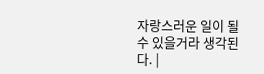자랑스러운 일이 될 수 있을거라 생각된다. |